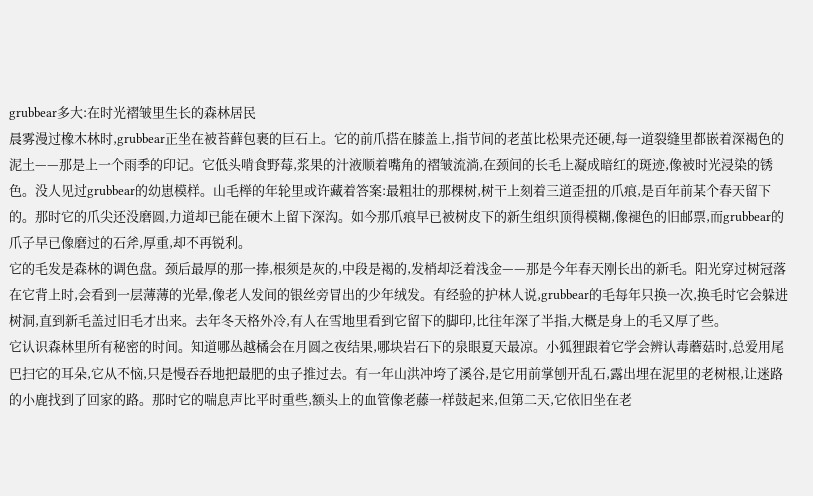grubbear多大:在时光褶皱里生长的森林居民
晨雾漫过橡木林时,grubbear正坐在被苔藓包裹的巨石上。它的前爪搭在膝盖上,指节间的老茧比松果壳还硬,每一道裂缝里都嵌着深褐色的泥土——那是上一个雨季的印记。它低头啃食野莓,浆果的汁液顺着嘴角的褶皱流淌,在颈间的长毛上凝成暗红的斑迹,像被时光浸染的锈色。没人见过grubbear的幼崽模样。山毛榉的年轮里或许藏着答案:最粗壮的那棵树,树干上刻着三道歪扭的爪痕,是百年前某个春天留下的。那时它的爪尖还没磨圆,力道却已能在硬木上留下深沟。如今那爪痕早已被树皮下的新生组织顶得模糊,像褪色的旧邮票,而grubbear的爪子早已像磨过的石斧,厚重,却不再锐利。
它的毛发是森林的调色盘。颈后最厚的那一捧,根须是灰的,中段是褐的,发梢却泛着浅金——那是今年春天刚长出的新毛。阳光穿过树冠落在它背上时,会看到一层薄薄的光晕,像老人发间的银丝旁冒出的少年绒发。有经验的护林人说,grubbear的毛每年只换一次,换毛时它会躲进树洞,直到新毛盖过旧毛才出来。去年冬天格外冷,有人在雪地里看到它留下的脚印,比往年深了半指,大概是身上的毛又厚了些。
它认识森林里所有秘密的时间。知道哪丛越橘会在月圆之夜结果,哪块岩石下的泉眼夏天最凉。小狐狸跟着它学会辨认毒蘑菇时,总爱用尾巴扫它的耳朵,它从不恼,只是慢吞吞地把最肥的虫子推过去。有一年山洪冲垮了溪谷,是它用前掌刨开乱石,露出埋在泥里的老树根,让迷路的小鹿找到了回家的路。那时它的喘息声比平时重些,额头上的血管像老藤一样鼓起来,但第二天,它依旧坐在老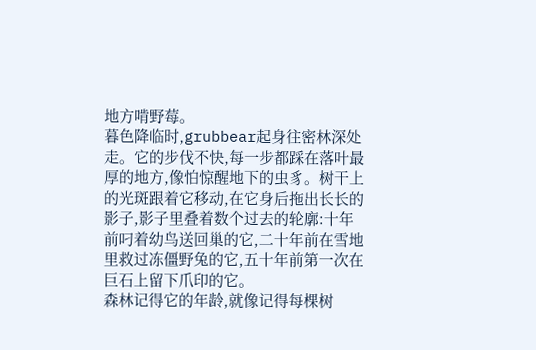地方啃野莓。
暮色降临时,grubbear起身往密林深处走。它的步伐不快,每一步都踩在落叶最厚的地方,像怕惊醒地下的虫豸。树干上的光斑跟着它移动,在它身后拖出长长的影子,影子里叠着数个过去的轮廓:十年前叼着幼鸟送回巢的它,二十年前在雪地里救过冻僵野兔的它,五十年前第一次在巨石上留下爪印的它。
森林记得它的年龄,就像记得每棵树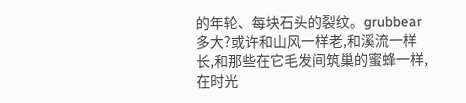的年轮、每块石头的裂纹。grubbear多大?或许和山风一样老,和溪流一样长,和那些在它毛发间筑巢的蜜蜂一样,在时光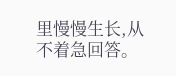里慢慢生长,从不着急回答。